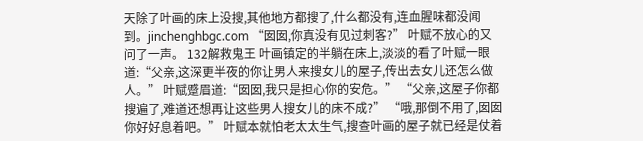天除了叶画的床上没搜,其他地方都搜了,什么都没有,连血腥味都没闻到。jinchenghbgc.com “囡囡,你真没有见过刺客?” 叶赋不放心的又问了一声。 132解救鬼王 叶画镇定的半躺在床上,淡淡的看了叶赋一眼道:“父亲,这深更半夜的你让男人来搜女儿的屋子,传出去女儿还怎么做人。” 叶赋蹙眉道:“囡囡,我只是担心你的安危。” “父亲,这屋子你都搜遍了,难道还想再让这些男人搜女儿的床不成?” “哦,那倒不用了,囡囡你好好息着吧。” 叶赋本就怕老太太生气,搜查叶画的屋子就已经是仗着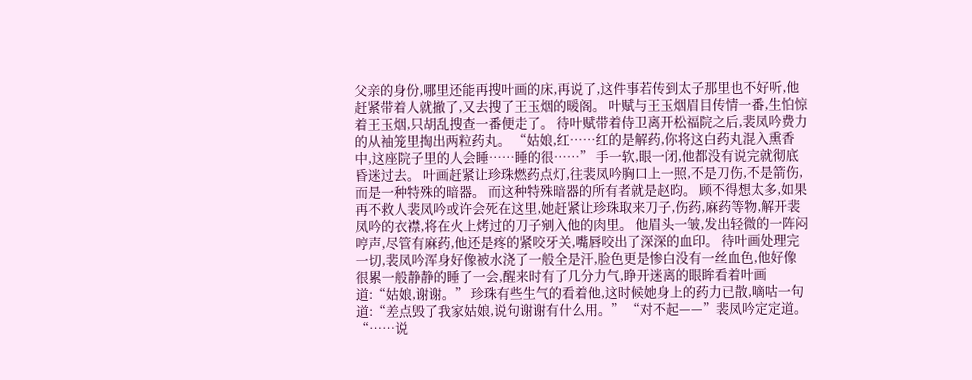父亲的身份,哪里还能再搜叶画的床,再说了,这件事若传到太子那里也不好听,他赶紧带着人就撤了,又去搜了王玉烟的暖阁。 叶赋与王玉烟眉目传情一番,生怕惊着王玉烟,只胡乱搜查一番便走了。 待叶赋带着侍卫离开松福院之后,裴凤吟费力的从袖笼里掏出两粒药丸。 “姑娘,红……红的是解药,你将这白药丸混入熏香中,这座院子里的人会睡……睡的很……” 手一软,眼一闭,他都没有说完就彻底昏迷过去。 叶画赶紧让珍珠燃药点灯,往裴凤吟胸口上一照,不是刀伤,不是箭伤,而是一种特殊的暗器。 而这种特殊暗器的所有者就是赵昀。 顾不得想太多,如果再不救人裴凤吟或许会死在这里,她赶紧让珍珠取来刀子,伤药,麻药等物,解开裴凤吟的衣襟,将在火上烤过的刀子剜入他的肉里。 他眉头一皱,发出轻微的一阵闷哼声,尽管有麻药,他还是疼的紧咬牙关,嘴唇咬出了深深的血印。 待叶画处理完一切,裴凤吟浑身好像被水浇了一般全是汗,脸色更是惨白没有一丝血色,他好像很累一般静静的睡了一会,醒来时有了几分力气,睁开迷离的眼眸看着叶画道:“姑娘,谢谢。” 珍珠有些生气的看着他,这时候她身上的药力已散,嘀咕一句道:“差点毁了我家姑娘,说句谢谢有什么用。” “对不起——”裴凤吟定定道。 “……说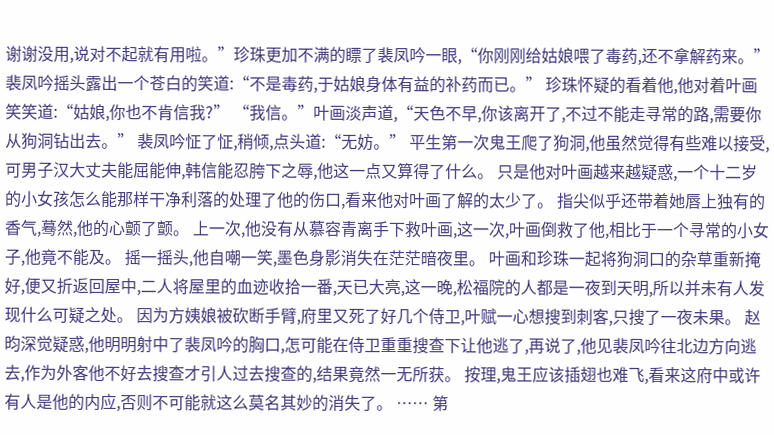谢谢没用,说对不起就有用啦。”珍珠更加不满的瞟了裴凤吟一眼,“你刚刚给姑娘喂了毒药,还不拿解药来。” 裴凤吟摇头露出一个苍白的笑道:“不是毒药,于姑娘身体有益的补药而已。” 珍珠怀疑的看着他,他对着叶画笑笑道:“姑娘,你也不肯信我?” “我信。”叶画淡声道,“天色不早,你该离开了,不过不能走寻常的路,需要你从狗洞钻出去。” 裴凤吟怔了怔,稍倾,点头道:“无妨。” 平生第一次鬼王爬了狗洞,他虽然觉得有些难以接受,可男子汉大丈夫能屈能伸,韩信能忍胯下之辱,他这一点又算得了什么。 只是他对叶画越来越疑惑,一个十二岁的小女孩怎么能那样干净利落的处理了他的伤口,看来他对叶画了解的太少了。 指尖似乎还带着她唇上独有的香气,蓦然,他的心颤了颤。 上一次,他没有从慕容青离手下救叶画,这一次,叶画倒救了他,相比于一个寻常的小女子,他竟不能及。 摇一摇头,他自嘲一笑,墨色身影消失在茫茫暗夜里。 叶画和珍珠一起将狗洞口的杂草重新掩好,便又折返回屋中,二人将屋里的血迹收拾一番,天已大亮,这一晚,松福院的人都是一夜到天明,所以并未有人发现什么可疑之处。 因为方姨娘被砍断手臂,府里又死了好几个侍卫,叶赋一心想搜到刺客,只搜了一夜未果。 赵昀深觉疑惑,他明明射中了裴凤吟的胸口,怎可能在侍卫重重搜查下让他逃了,再说了,他见裴凤吟往北边方向逃去,作为外客他不好去搜查才引人过去搜查的,结果竟然一无所获。 按理,鬼王应该插翅也难飞,看来这府中或许有人是他的内应,否则不可能就这么莫名其妙的消失了。 …… 第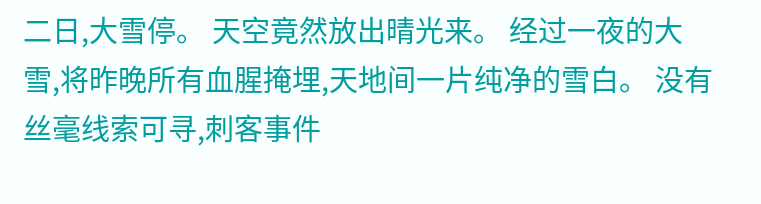二日,大雪停。 天空竟然放出晴光来。 经过一夜的大雪,将昨晚所有血腥掩埋,天地间一片纯净的雪白。 没有丝毫线索可寻,刺客事件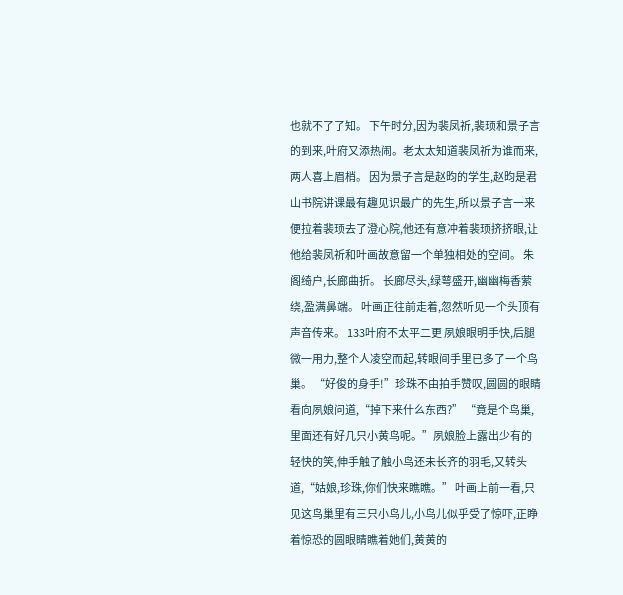也就不了了知。 下午时分,因为裴凤祈,裴顼和景子言的到来,叶府又添热闹。老太太知道裴凤祈为谁而来,两人喜上眉梢。 因为景子言是赵昀的学生,赵昀是君山书院讲课最有趣见识最广的先生,所以景子言一来便拉着裴顼去了澄心院,他还有意冲着裴顼挤挤眼,让他给裴凤祈和叶画故意留一个单独相处的空间。 朱阁绮户,长廊曲折。 长廊尽头,绿萼盛开,幽幽梅香萦绕,盈满鼻端。 叶画正往前走着,忽然听见一个头顶有声音传来。 133叶府不太平二更 夙娘眼明手快,后腿微一用力,整个人凌空而起,转眼间手里已多了一个鸟巢。 “好俊的身手!”珍珠不由拍手赞叹,圆圆的眼睛看向夙娘问道,“掉下来什么东西?” “竟是个鸟巢,里面还有好几只小黄鸟呢。”夙娘脸上露出少有的轻快的笑,伸手触了触小鸟还未长齐的羽毛,又转头道,“姑娘,珍珠,你们快来瞧瞧。” 叶画上前一看,只见这鸟巢里有三只小鸟儿,小鸟儿似乎受了惊吓,正睁着惊恐的圆眼睛瞧着她们,黄黄的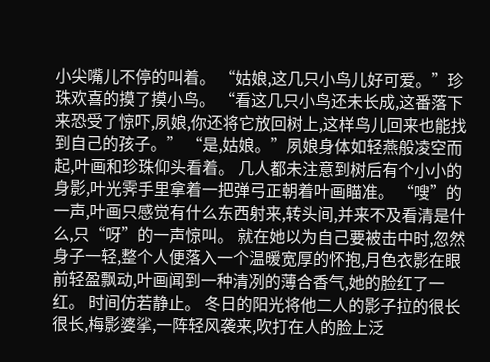小尖嘴儿不停的叫着。 “姑娘,这几只小鸟儿好可爱。”珍珠欢喜的摸了摸小鸟。 “看这几只小鸟还未长成,这番落下来恐受了惊吓,夙娘,你还将它放回树上,这样鸟儿回来也能找到自己的孩子。” “是,姑娘。”夙娘身体如轻燕般凌空而起,叶画和珍珠仰头看着。 几人都未注意到树后有个小小的身影,叶光霁手里拿着一把弹弓正朝着叶画瞄准。 “嗖”的一声,叶画只感觉有什么东西射来,转头间,并来不及看清是什么,只“呀”的一声惊叫。 就在她以为自己要被击中时,忽然身子一轻,整个人便落入一个温暖宽厚的怀抱,月色衣影在眼前轻盈飘动,叶画闻到一种清冽的薄合香气,她的脸红了一红。 时间仿若静止。 冬日的阳光将他二人的影子拉的很长很长,梅影婆挲,一阵轻风袭来,吹打在人的脸上泛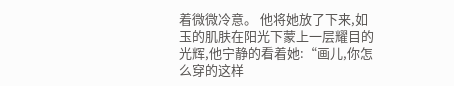着微微冷意。 他将她放了下来,如玉的肌肤在阳光下蒙上一层耀目的光辉,他宁静的看着她:“画儿,你怎么穿的这样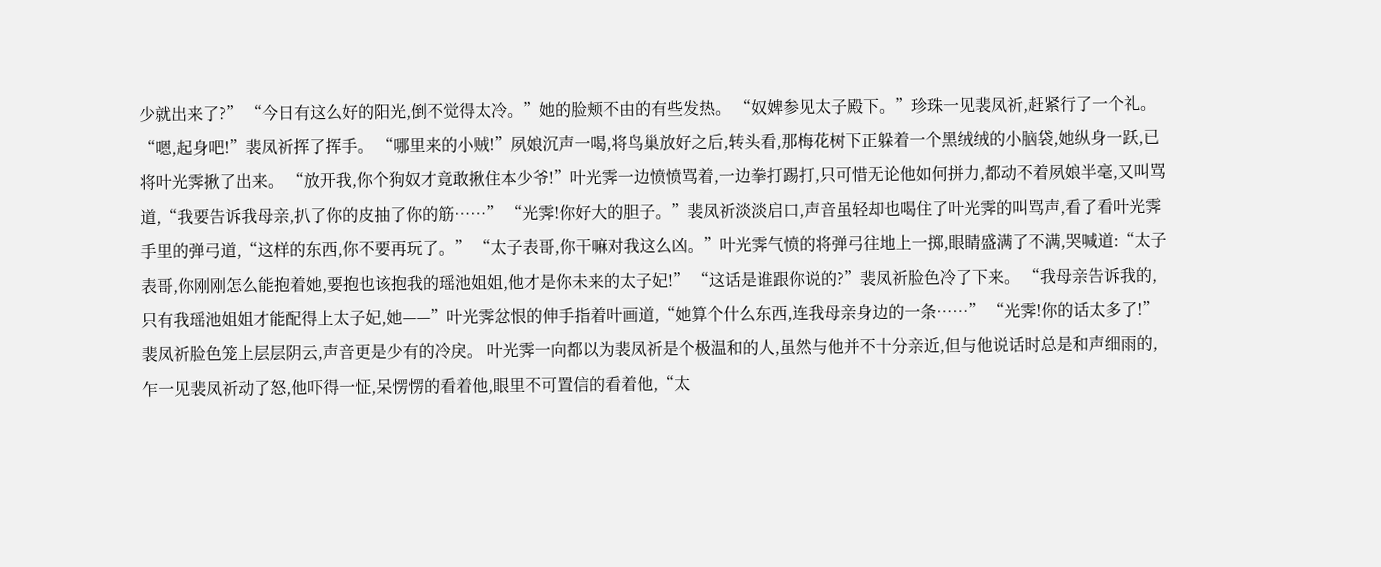少就出来了?” “今日有这么好的阳光,倒不觉得太冷。”她的脸颊不由的有些发热。 “奴婢参见太子殿下。”珍珠一见裴凤祈,赶紧行了一个礼。 “嗯,起身吧!”裴凤祈挥了挥手。 “哪里来的小贼!”夙娘沉声一喝,将鸟巢放好之后,转头看,那梅花树下正躲着一个黑绒绒的小脑袋,她纵身一跃,已将叶光霁揪了出来。 “放开我,你个狗奴才竟敢揪住本少爷!”叶光霁一边愤愤骂着,一边拳打踢打,只可惜无论他如何拼力,都动不着夙娘半毫,又叫骂道,“我要告诉我母亲,扒了你的皮抽了你的筋……” “光霁!你好大的胆子。”裴凤祈淡淡启口,声音虽轻却也喝住了叶光霁的叫骂声,看了看叶光霁手里的弹弓道,“这样的东西,你不要再玩了。” “太子表哥,你干嘛对我这么凶。”叶光霁气愤的将弹弓往地上一掷,眼睛盛满了不满,哭喊道:“太子表哥,你刚刚怎么能抱着她,要抱也该抱我的瑶池姐姐,他才是你未来的太子妃!” “这话是谁跟你说的?”裴凤祈脸色冷了下来。 “我母亲告诉我的,只有我瑶池姐姐才能配得上太子妃,她——”叶光霁忿恨的伸手指着叶画道,“她算个什么东西,连我母亲身边的一条……” “光霁!你的话太多了!”裴凤祈脸色笼上层层阴云,声音更是少有的冷戾。 叶光霁一向都以为裴凤祈是个极温和的人,虽然与他并不十分亲近,但与他说话时总是和声细雨的,乍一见裴凤祈动了怒,他吓得一怔,呆愣愣的看着他,眼里不可置信的看着他,“太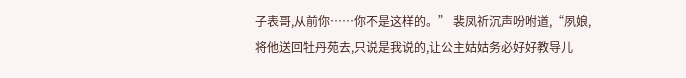子表哥,从前你……你不是这样的。” 裴凤祈沉声吩咐道,“夙娘,将他送回牡丹苑去,只说是我说的,让公主姑姑务必好好教导儿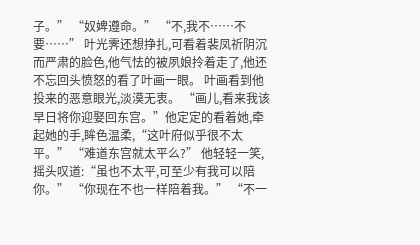子。” “奴婢遵命。” “不,我不……不要……” 叶光霁还想挣扎,可看着裴凤祈阴沉而严肃的脸色,他气怯的被夙娘拎着走了,他还不忘回头愤怒的看了叶画一眼。 叶画看到他投来的恶意眼光,淡漠无衷。 “画儿,看来我该早日将你迎娶回东宫。”他定定的看着她,牵起她的手,眸色温柔,“这叶府似乎很不太平。” “难道东宫就太平么?” 他轻轻一笑,摇头叹道:“虽也不太平,可至少有我可以陪你。” “你现在不也一样陪着我。” “不一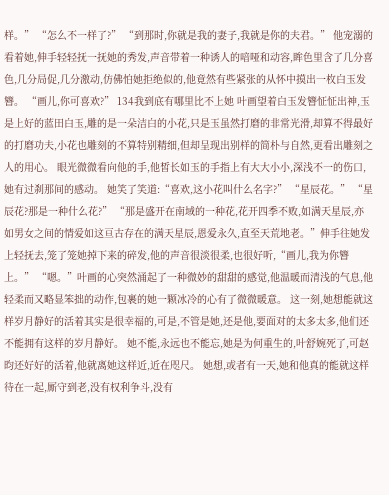样。” “怎么不一样了?” “到那时,你就是我的妻子,我就是你的夫君。” 他宠溺的看着她,伸手轻轻抚一抚她的秀发,声音带着一种诱人的喑哑和动容,眸色里含了几分喜色,几分局促,几分激动,仿佛怕她拒绝似的,他竟然有些紧张的从怀中摸出一枚白玉发簪。 “画儿,你可喜欢?” 134我到底有哪里比不上她 叶画望着白玉发簪怔怔出神,玉是上好的蓝田白玉,雕的是一朵洁白的小花,只是玉虽然打磨的非常光滑,却算不得最好的打磨功夫,小花也雕刻的不算特别精细,但却呈现出别样的简朴与自然,更看出雕刻之人的用心。 眼光微微看向他的手,他皙长如玉的手指上有大大小小,深浅不一的伤口,她有过刹那间的感动。 她笑了笑道:“喜欢,这小花叫什么名字?” “星辰花。” “星辰花?那是一种什么花?” “那是盛开在南域的一种花,花开四季不败,如满天星辰,亦如男女之间的情爱如这亘古存在的满天星辰,恩爱永久,直至天荒地老。”伸手往她发上轻抚去,笼了笼她掉下来的碎发,他的声音很淡很柔,也很好听,“画儿,我为你簪上。” “嗯。”叶画的心突然涌起了一种微妙的甜甜的感觉,他温暖而清浅的气息,他轻柔而又略显笨拙的动作,包裹的她一颗冰冷的心有了微微暖意。 这一刻,她想能就这样岁月静好的活着其实是很幸福的,可是,不管是她,还是他,要面对的太多太多,他们还不能拥有这样的岁月静好。 她不能,永远也不能忘,她是为何重生的,叶舒婉死了,可赵昀还好好的活着,他就离她这样近,近在咫尺。 她想,或者有一天,她和他真的能就这样待在一起,厮守到老,没有权利争斗,没有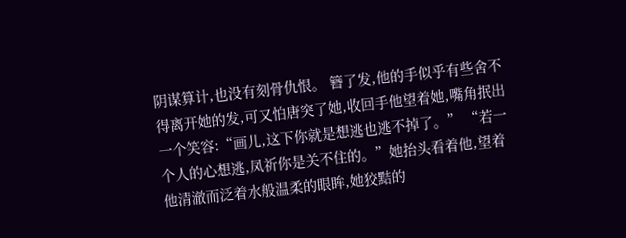阴谋算计,也没有刻骨仇恨。 簪了发,他的手似乎有些舍不得离开她的发,可又怕唐突了她,收回手他望着她,嘴角抿出一个笑容:“画儿,这下你就是想逃也逃不掉了。” “若一个人的心想逃,凤祈你是关不住的。”她抬头看着他,望着他清澈而泛着水般温柔的眼眸,她狡黠的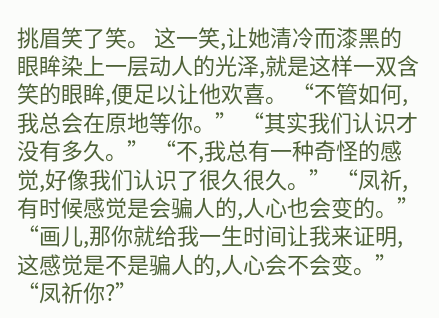挑眉笑了笑。 这一笑,让她清冷而漆黑的眼眸染上一层动人的光泽,就是这样一双含笑的眼眸,便足以让他欢喜。 “不管如何,我总会在原地等你。” “其实我们认识才没有多久。” “不,我总有一种奇怪的感觉,好像我们认识了很久很久。” “凤祈,有时候感觉是会骗人的,人心也会变的。” “画儿,那你就给我一生时间让我来证明,这感觉是不是骗人的,人心会不会变。” “凤祈你?”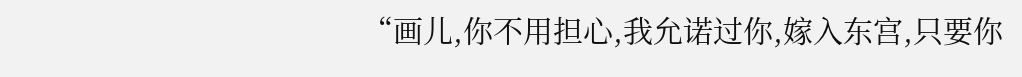“画儿,你不用担心,我允诺过你,嫁入东宫,只要你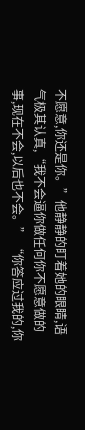不愿意,你还是你。”他静静的盯着她的眼睛,语气极其认真,“我不会逼你做任何你不愿意做的事,现在不会,以后也不会。” “你答应过我的,你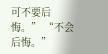可不要后悔。” “不会后悔。”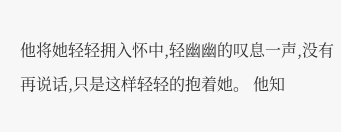他将她轻轻拥入怀中,轻幽幽的叹息一声,没有再说话,只是这样轻轻的抱着她。 他知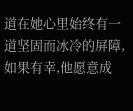道在她心里始终有一道坚固而冰冷的屏障,如果有幸,他愿意成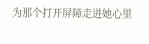为那个打开屏障走进她心里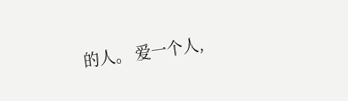的人。 爱一个人,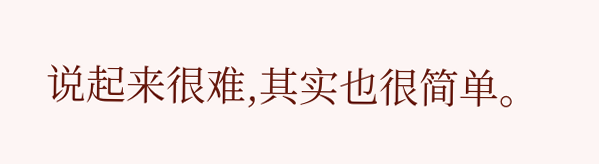说起来很难,其实也很简单。